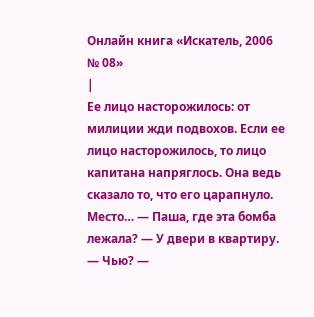Онлайн книга «Искатель, 2006 № 08»
|
Ее лицо насторожилось: от милиции жди подвохов. Если ее лицо насторожилось, то лицо капитана напряглось. Она ведь сказало то, что его царапнуло. Место… — Паша, где эта бомба лежала? — У двери в квартиру. — Чью? —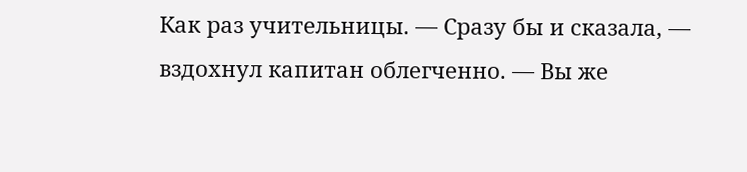Как раз учительницы. — Сразу бы и сказала, — вздохнул капитан облегченно. — Вы же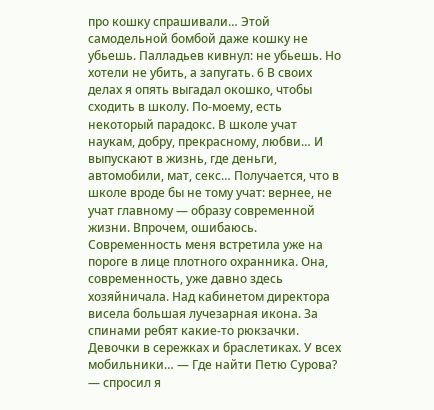про кошку спрашивали… Этой самодельной бомбой даже кошку не убьешь. Палладьев кивнул: не убьешь. Но хотели не убить, а запугать. 6 В своих делах я опять выгадал окошко, чтобы сходить в школу. По-моему, есть некоторый парадокс. В школе учат наукам, добру, прекрасному, любви… И выпускают в жизнь, где деньги, автомобили, мат, секс… Получается, что в школе вроде бы не тому учат: вернее, не учат главному — образу современной жизни. Впрочем, ошибаюсь. Современность меня встретила уже на пороге в лице плотного охранника. Она, современность, уже давно здесь хозяйничала. Над кабинетом директора висела большая лучезарная икона. За спинами ребят какие-то рюкзачки. Девочки в сережках и браслетиках. У всех мобильники… — Где найти Петю Сурова? — спросил я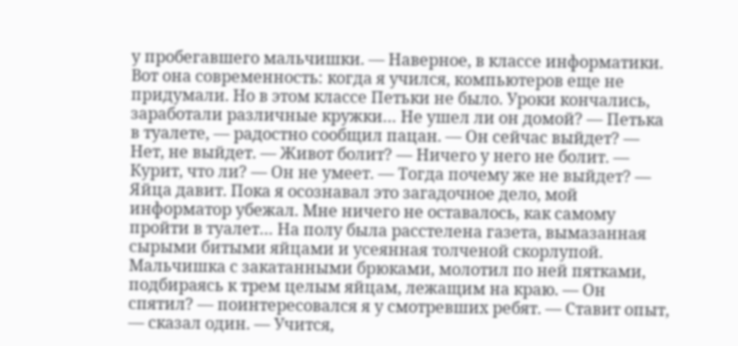у пробегавшего мальчишки. — Наверное, в классе информатики. Вот она современность: когда я учился, компьютеров еще не придумали. Но в этом классе Петьки не было. Уроки кончались, заработали различные кружки… Не ушел ли он домой? — Петька в туалете, — радостно сообщил пацан. — Он сейчас выйдет? — Нет, не выйдет. — Живот болит? — Ничего у него не болит. — Курит, что ли? — Он не умеет. — Тогда почему же не выйдет? — Яйца давит. Пока я осознавал это загадочное дело, мой информатор убежал. Мне ничего не оставалось, как самому пройти в туалет… На полу была расстелена газета, вымазанная сырыми битыми яйцами и усеянная толченой скорлупой. Мальчишка с закатанными брюками, молотил по ней пятками, подбираясь к трем целым яйцам, лежащим на краю. — Он спятил? — поинтересовался я у смотревших ребят. — Ставит опыт, — сказал один. — Учится,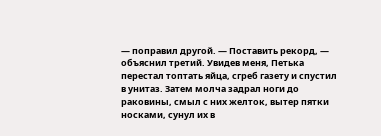— поправил другой. — Поставить рекорд, — объяснил третий. Увидев меня, Петька перестал топтать яйца, сгреб газету и спустил в унитаз. Затем молча задрал ноги до раковины, смыл с них желток, вытер пятки носками, сунул их в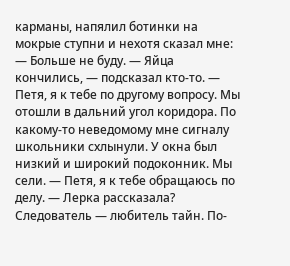карманы, напялил ботинки на мокрые ступни и нехотя сказал мне: — Больше не буду. — Яйца кончились, — подсказал кто-то. — Петя, я к тебе по другому вопросу. Мы отошли в дальний угол коридора. По какому-то неведомому мне сигналу школьники схлынули. У окна был низкий и широкий подоконник. Мы сели. — Петя, я к тебе обращаюсь по делу. — Лерка рассказала? Следователь — любитель тайн. По-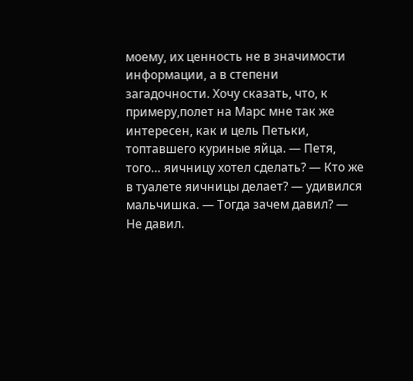моему, их ценность не в значимости информации, а в степени загадочности. Хочу сказать, что, к примеру,полет на Марс мне так же интересен, как и цель Петьки, топтавшего куриные яйца. — Петя, того… яичницу хотел сделать? — Кто же в туалете яичницы делает? — удивился мальчишка. — Тогда зачем давил? — Не давил.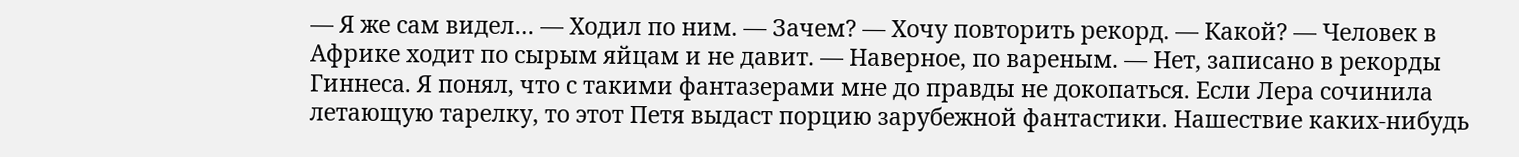— Я же сам видел… — Ходил по ним. — Зачем? — Хочу повторить рекорд. — Какой? — Человек в Африке ходит по сырым яйцам и не давит. — Наверное, по вареным. — Нет, записано в рекорды Гиннеса. Я понял, что с такими фантазерами мне до правды не докопаться. Если Лера сочинила летающую тарелку, то этот Петя выдаст порцию зарубежной фантастики. Нашествие каких-нибудь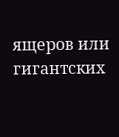ящеров или гигантских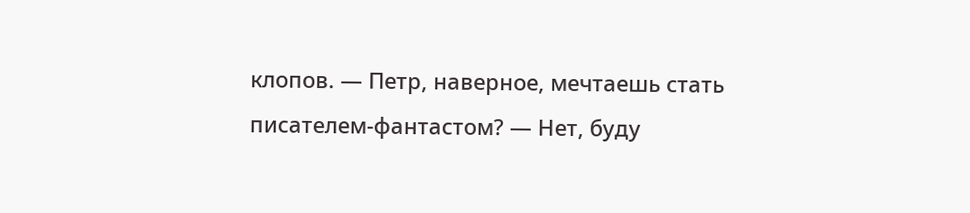клопов. — Петр, наверное, мечтаешь стать писателем-фантастом? — Нет, буду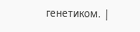генетиком. |